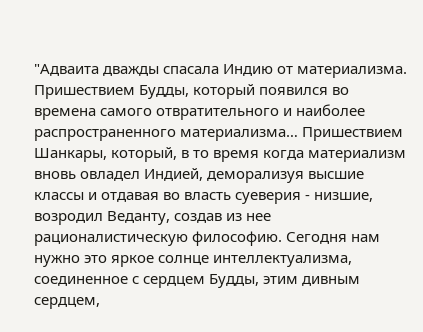"Адваита дважды спасала Индию от материализма. Пришествием Будды, который появился во времена самого отвратительного и наиболее распространенного материализма… Пришествием Шанкары, который, в то время когда материализм вновь овладел Индией, деморализуя высшие классы и отдавая во власть суеверия - низшие, возродил Веданту, создав из нее рационалистическую философию. Сегодня нам нужно это яркое солнце интеллектуализма, соединенное с сердцем Будды, этим дивным сердцем,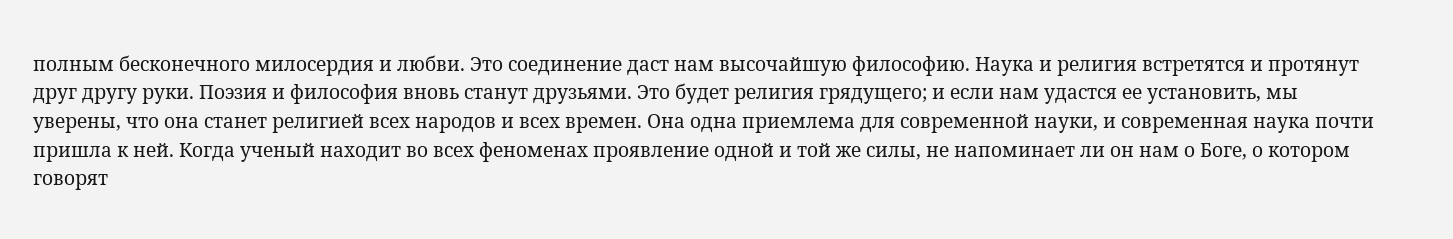полным бесконечного милосердия и любви. Это соединение даст нам высочайшую философию. Наука и религия встретятся и протянут друг другу руки. Поэзия и философия вновь станут друзьями. Это будет религия грядущего; и если нам удастся ее установить, мы уверены, что она станет религией всех народов и всех времен. Она одна приемлема для современной науки, и современная наука почти пришла к ней. Когда ученый находит во всех феноменах проявление одной и той же силы, не напоминает ли он нам о Боге, о котором говорят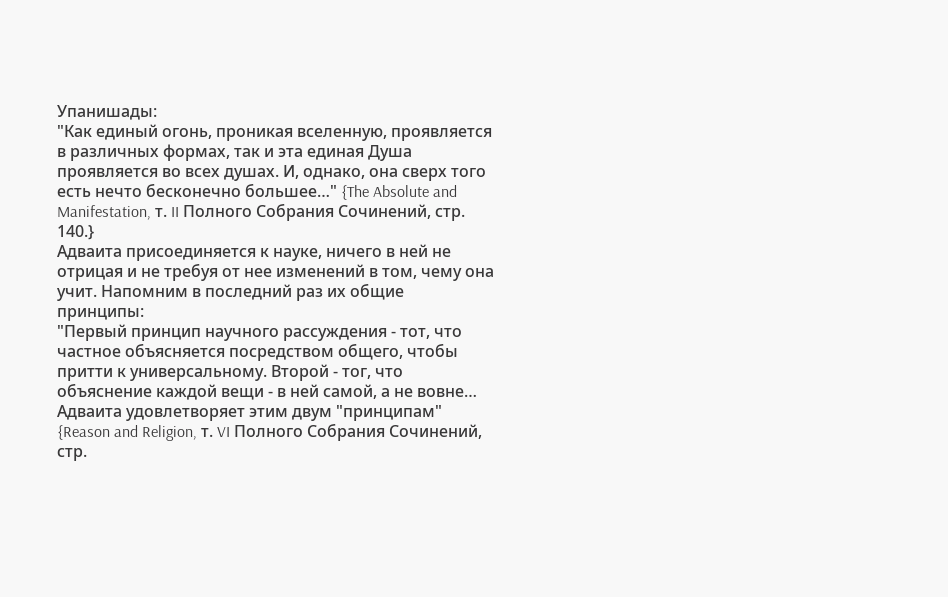Упанишады:
"Как единый огонь, проникая вселенную, проявляется в различных формах, так и эта единая Душа проявляется во всех душах. И, однако, она сверх того есть нечто бесконечно большее…" {The Absolute and Manifestation, т. II Полного Собрания Сочинений, стр. 140.}
Адваита присоединяется к науке, ничего в ней не отрицая и не требуя от нее изменений в том, чему она учит. Напомним в последний раз их общие принципы:
"Первый принцип научного рассуждения - тот, что частное объясняется посредством общего, чтобы притти к универсальному. Второй - тог, что объяснение каждой вещи - в ней самой, а не вовне… Адваита удовлетворяет этим двум "принципам" {Reason and Religion, т. VI Полного Собрания Сочинений, стр.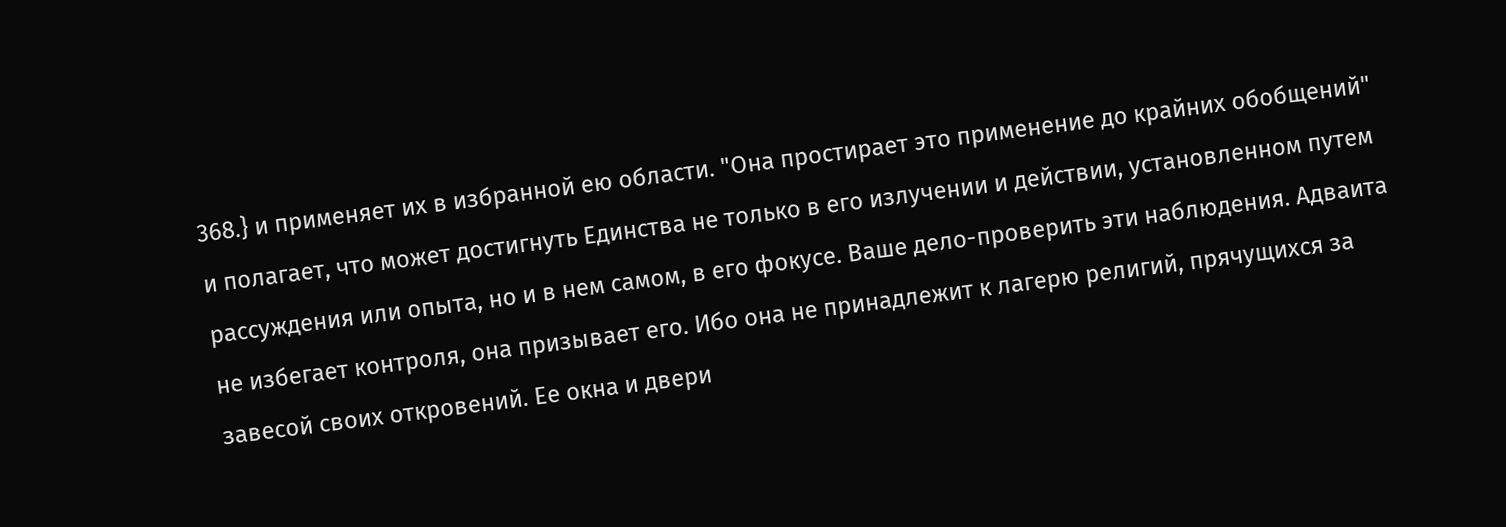368.} и применяет их в избранной ею области. "Она простирает это применение до крайних обобщений" и полагает, что может достигнуть Единства не только в его излучении и действии, установленном путем рассуждения или опыта, но и в нем самом, в его фокусе. Ваше дело-проверить эти наблюдения. Адваита не избегает контроля, она призывает его. Ибо она не принадлежит к лагерю религий, прячущихся за завесой своих откровений. Ее окна и двери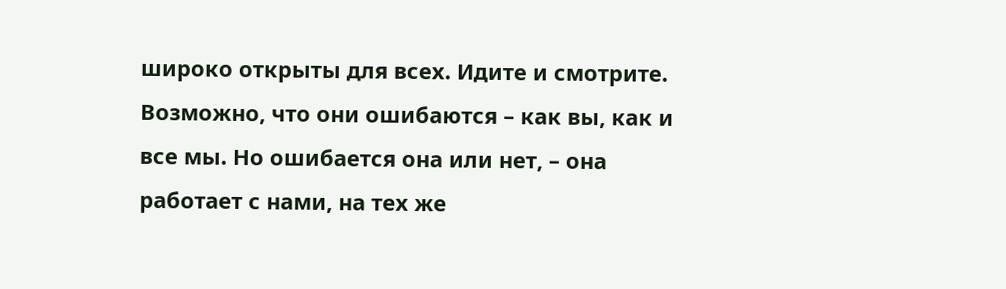широко открыты для всех. Идите и смотрите. Возможно, что они ошибаются – как вы, как и все мы. Но ошибается она или нет, – она работает с нами, на тех же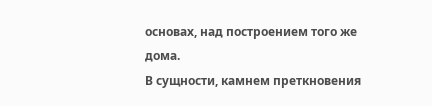основах, над построением того же дома.
В сущности, камнем преткновения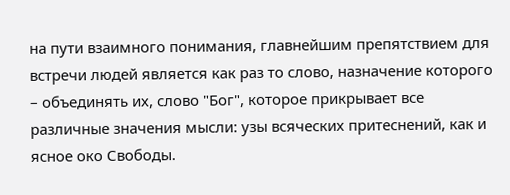на пути взаимного понимания, главнейшим препятствием для встречи людей является как раз то слово, назначение которого – объединять их, слово "Бог", которое прикрывает все различные значения мысли: узы всяческих притеснений, как и ясное око Свободы.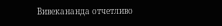Вивекананда отчетливо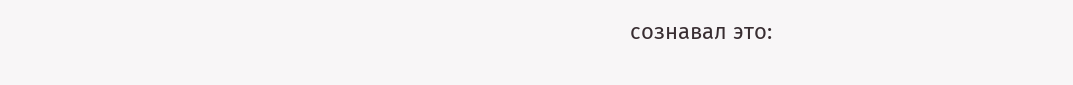сознавал это: